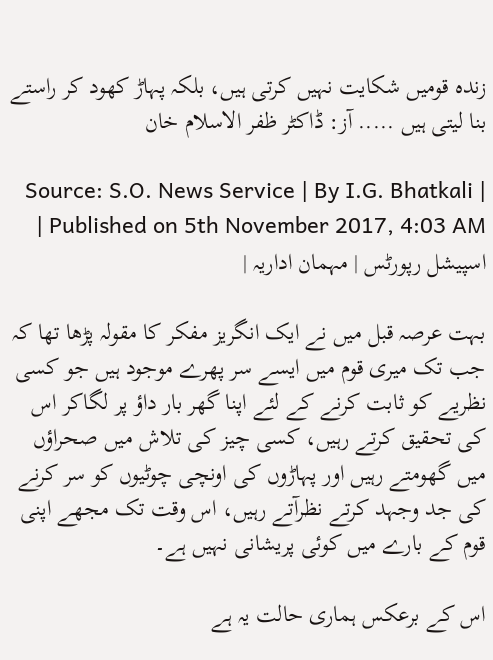زندہ قومیں شکایت نہیں کرتی ہیں، بلکہ پہاڑ کھود کر راستے بنا لیتی ہیں ..... آز: ڈاکٹر ظفر الاسلام خان

Source: S.O. News Service | By I.G. Bhatkali | Published on 5th November 2017, 4:03 AM | اسپیشل رپورٹس | مہمان اداریہ |

بہت عرصہ قبل میں نے ایک انگریز مفکر کا مقولہ پڑھا تھا کہ جب تک میری قوم میں ایسے سر پھرے موجود ہیں جو کسی نظریے کو ثابت کرنے کے لئے اپنا گھر بار داؤ پر لگاکر اس کی تحقیق کرتے رہیں، کسی چیز کی تلاش میں صحراؤں میں گھومتے رہیں اور پہاڑوں کی اونچی چوٹیوں کو سر کرنے کی جد وجہد کرتے نظرآتے رہیں، اس وقت تک مجھے اپنی قوم کے بارے میں کوئی پریشانی نہیں ہے۔

اس کے برعکس ہماری حالت یہ ہے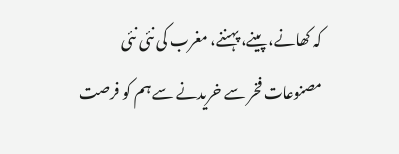کہ کھانے، پینے، پہننے، مغرب کی نئی نئی مصنوعات فخر سے خریدنے سے ہم کو فرصت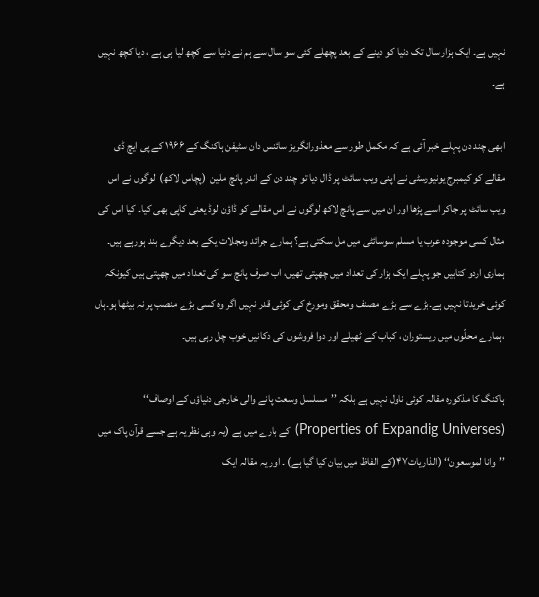نہیں ہے۔ ایک ہزار سال تک دنیا کو دینے کے بعد پچھلے کئی سو سال سے ہم نے دنیا سے کچھ لیا ہی ہے ، دیا کچھ نہیں ہے۔

ابھی چند دن پہلے خبر آئی ہے کہ مکمل طور سے معذورانگریز سائنس دان سٹیفن ہاکنگ کے ۱۹۶۶ کے پی ایچ ڈی مقالے کو کیمبرج یونیورسٹی نے اپنی ویب سائٹ پر ڈال دیا تو چند دن کے اندر پانچ ملین  (پچاس لاکھ)  لوگوں نے اس ویب سائٹ پر جاکر اسے پڑھا اور ان میں سے پانچ لاکھ لوگوں نے اس مقالے کو ڈاؤن لوڈ یعنی کاپی بھی کیا۔ کیا اس کی مثال کسی موجودہ عرب یا مسلم سوسائٹی میں مل سکتی ہے؟ ہمارے جرائد ومجلات یکے بعد دیگرے بند ہورہے ہیں۔ ہماری اردو کتابیں جو پہلے ایک ہزار کی تعداد میں چھپتی تھیں، اب صرف پانچ سو کی تعداد میں چھپتی ہیں کیونکہ کوئی خریدتا نہیں ہے۔بڑے سے بڑے مصنف ومحقق ومورخ کی کوئی قدر نہیں اگر وہ کسی بڑے منصب پر نہ بیٹھا ہو۔ہاں ،ہمارے محلّوں میں ریستوران ، کباب کے ٹھیلے اور دوا فروشوں کی دکانیں خوب چل رہی ہیں۔

ہاکنگ کا مذکورہ مقالہ کوئی ناول نہیں ہے بلکہ ’’مسلسل وسعت پانے والی خارجی دنیاؤں کے اوصاف‘‘ (Properties of Expandig Universes) کے بارے میں ہے (یہ وہی نظریہ ہے جسے قرآن پاک میں ’’وانا لموسعون‘‘ (الذاریات۴۷(کے الفاظ میں بیان کیا گیا ہے) ۔ اور یہ مقالہ ایک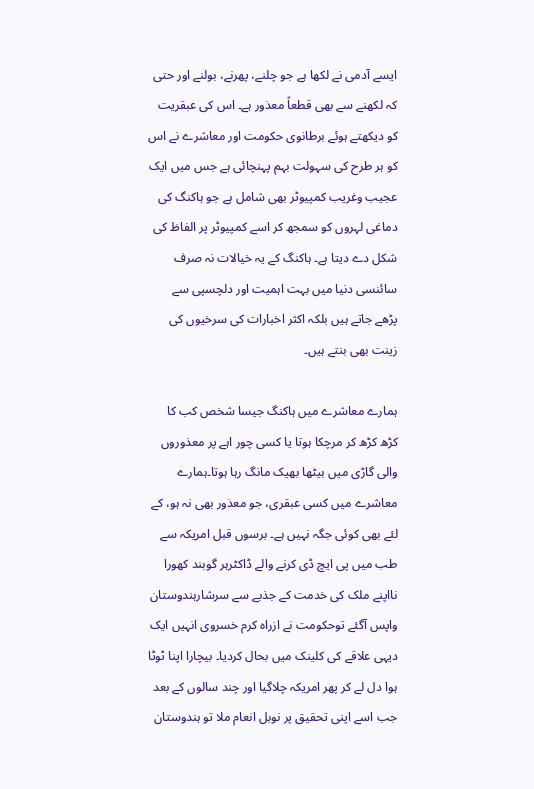ایسے آدمی نے لکھا ہے جو چلنے، پھرنے، بولنے اور حتی کہ لکھنے سے بھی قطعاً معذور ہے۔ اس کی عبقریت کو دیکھتے ہوئے برطانوی حکومت اور معاشرے نے اس کو ہر طرح کی سہولت بہم پہنچائی ہے جس میں ایک عجیب وغریب کمپیوٹر بھی شامل ہے جو ہاکنگ کی دماغی لہروں کو سمجھ کر اسے کمپیوٹر پر الفاظ کی شکل دے دیتا ہے۔ ہاکنگ کے یہ خیالات نہ صرف سائنسی دنیا میں بہت اہمیت اور دلچسپی سے پڑھے جاتے ہیں بلکہ اکثر اخبارات کی سرخیوں کی زینت بھی بنتے ہیں۔

ہمارے معاشرے میں ہاکنگ جیسا شخص کب کا کڑھ کڑھ کر مرچکا ہوتا یا کسی چور اہے پر معذوروں والی گاڑی میں بیٹھا بھیک مانگ رہا ہوتا۔ہمارے معاشرے میں کسی عبقری، جو معذور بھی نہ ہو، کے لئے بھی کوئی جگہ نہیں ہے۔ برسوں قبل امریکہ سے طب میں پی ایچ ڈی کرنے والے ڈاکٹرہر گوبند کھورا نااپنے ملک کی خدمت کے جذبے سے سرشارہندوستان واپس آگئے توحکومت نے ازراہ کرم خسروی انہیں ایک دیہی علاقے کی کلینک میں بحال کردیا۔ بیچارا اپنا ٹوٹا ہوا دل لے کر پھر امریکہ چلاگیا اور چند سالوں کے بعد جب اسے اپنی تحقیق پر نوبل انعام ملا تو ہندوستان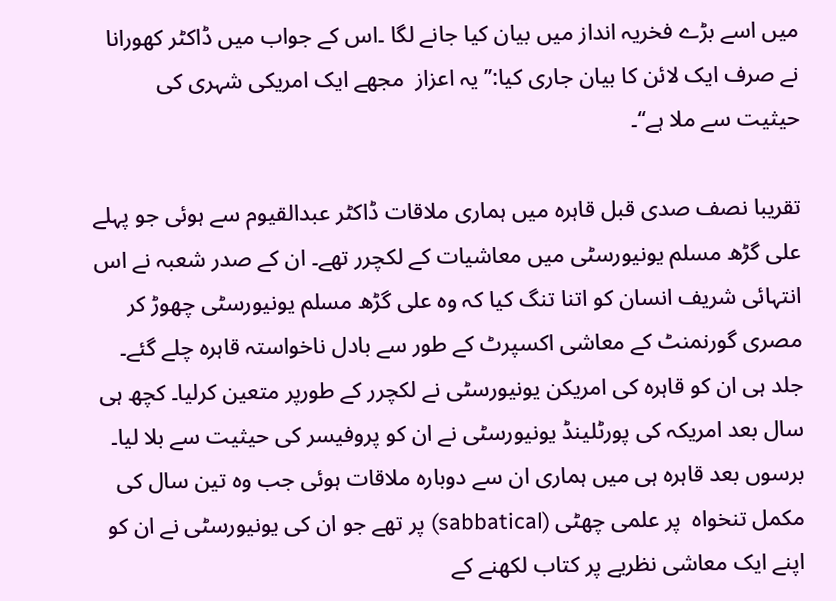میں اسے بڑے فخریہ انداز میں بیان کیا جانے لگا ۔اس کے جواب میں ڈاکٹر کھورانا نے صرف ایک لائن کا بیان جاری کیا:’’ یہ اعزاز  مجھے ایک امریکی شہری کی حیثیت سے ملا ہے‘‘۔

تقریبا نصف صدی قبل قاہرہ میں ہماری ملاقات ڈاکٹر عبدالقیوم سے ہوئی جو پہلے علی گڑھ مسلم یونیورسٹی میں معاشیات کے لکچرر تھے۔ ان کے صدر شعبہ نے اس انتہائی شریف انسان کو اتنا تنگ کیا کہ وہ علی گڑھ مسلم یونیورسٹی چھوڑ کر مصری گورنمنٹ کے معاشی اکسپرٹ کے طور سے بادل ناخواستہ قاہرہ چلے گئے۔ جلد ہی ان کو قاہرہ کی امریکن یونیورسٹی نے لکچرر کے طورپر متعین کرلیا۔ کچھ ہی سال بعد امریکہ کی پورٹلینڈ یونیورسٹی نے ان کو پروفیسر کی حیثیت سے بلا لیا۔ برسوں بعد قاہرہ ہی میں ہماری ان سے دوبارہ ملاقات ہوئی جب وہ تین سال کی مکمل تنخواہ  پر علمی چھٹی (sabbatical) پر تھے جو ان کی یونیورسٹی نے ان کو اپنے ایک معاشی نظریے پر کتاب لکھنے کے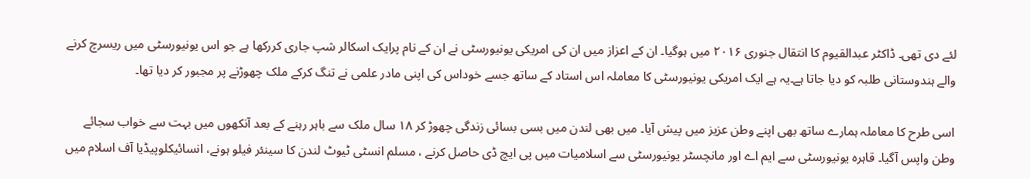لئے دی تھی۔ ڈاکٹر عبدالقیوم کا انتقال جنوری ۲۰۱۶ میں ہوگیا۔ ان کے اعزاز میں ان کی امریکی یونیورسٹی نے ان کے نام پرایک اسکالر شپ جاری کررکھا ہے جو اس یونیورسٹی میں ریسرچ کرنے والے ہندوستانی طلبہ کو دیا جاتا ہے۔یہ ہے ایک امریکی یونیورسٹی کا معاملہ اس استاد کے ساتھ جسے خوداس کی اپنی مادر علمی نے تنگ کرکے ملک چھوڑنے پر مجبور کر دیا تھا۔

اسی طرح کا معاملہ ہمارے ساتھ بھی اپنے وطن عزیز میں پیش آیا۔ میں بھی لندن میں بسی بسائی زندگی چھوڑ کر ۱۸ سال ملک سے باہر رہنے کے بعد آنکھوں میں بہت سے خواب سجائے وطن واپس آگیا۔ قاہرہ یونیورسٹی سے ایم اے اور مانچسٹر یونیورسٹی سے اسلامیات میں پی ایچ ڈی حاصل کرنے ، مسلم انسٹی ٹیوٹ لندن کا سینئر فیلو ہونے، انسائیکلوپیڈیا آف اسلام میں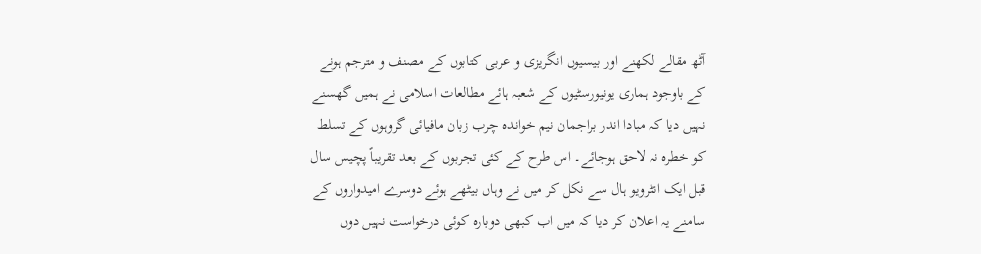آٹھ مقالے لکھنے اور بیسیوں انگریزی و عربی کتابوں کے مصنف و مترجم ہونے کے باوجود ہماری یونیورسٹیوں کے شعبہ ہائے مطالعات اسلامی نے ہمیں گھسنے نہیں دیا کہ مبادا اندر براجمان نیم خواندہ چرب زبان مافیائی گروہوں کے تسلط کو خطرہ نہ لاحق ہوجائے۔ اس طرح کے کئی تجربوں کے بعد تقریباً پچیس سال قبل ایک انٹرویو ہال سے نکل کر میں نے وہاں بیٹھے ہوئے دوسرے امیدواروں کے سامنے یہ اعلان کر دیا کہ میں اب کبھی دوبارہ کوئی درخواست نہیں دوں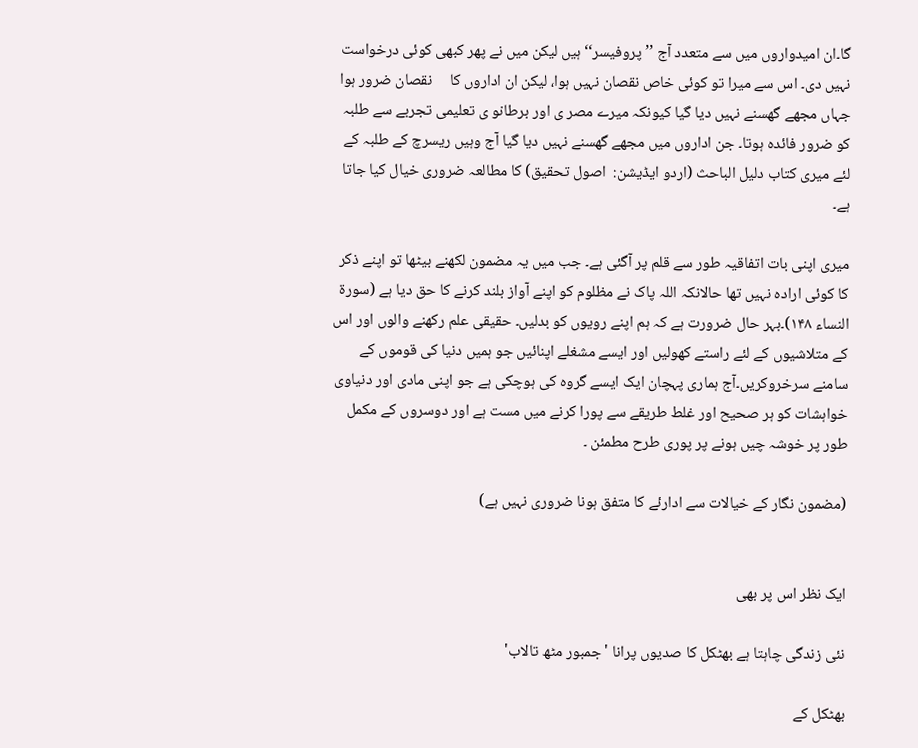گا۔ان امیدواروں میں سے متعدد آج ’’پروفیسر‘‘ ہیں لیکن میں نے پھر کبھی کوئی درخواست نہیں دی۔ اس سے میرا تو کوئی خاص نقصان نہیں ہوا، لیکن ان اداروں کا     نقصان ضرور ہوا جہاں مجھے گھسنے نہیں دیا گیا کیونکہ میرے مصر ی اور برطانو ی تعلیمی تجربے سے طلبہ کو ضرور فائدہ ہوتا۔ جن اداروں میں مجھے گھسنے نہیں دیا گیا آج وہیں ریسرچ کے طلبہ کے لئے میری کتاب دلیل الباحث (اردو ایڈیشن:  اصول تحقیق) کا مطالعہ ضروری خیال کیا جاتا ہے۔

میری اپنی بات اتفاقیہ طور سے قلم پر آگئی ہے۔ جب میں یہ مضمون لکھنے بیٹھا تو اپنے ذکر کا کوئی ارادہ نہیں تھا حالانکہ اللہ پاک نے مظلوم کو اپنے آواز بلند کرنے کا حق دیا ہے (سورۃ النساء ۱۴۸)۔بہر حال ضرورت ہے کہ ہم اپنے رویوں کو بدلیں۔ حقیقی علم رکھنے والوں اور اس کے متلاشیوں کے لئے راستے کھولیں اور ایسے مشغلے اپنائیں جو ہمیں دنیا کی قوموں کے سامنے سرخروکریں۔آج ہماری پہچان ایک ایسے گروہ کی ہوچکی ہے جو اپنی مادی اور دنیاوی خواہشات کو ہر صحیح اور غلط طریقے سے پورا کرنے میں مست ہے اور دوسروں کے مکمل طور پر خوشہ چیں ہونے پر پوری طرح مطمئن ۔

(مضمون نگار کے خیالات سے ادارئے کا متفق ہونا ضروری نہیں ہے)


ایک نظر اس پر بھی

نئی زندگی چاہتا ہے بھٹکل کا صدیوں پرانا 'جمبور مٹھ تالاب'

بھٹکل کے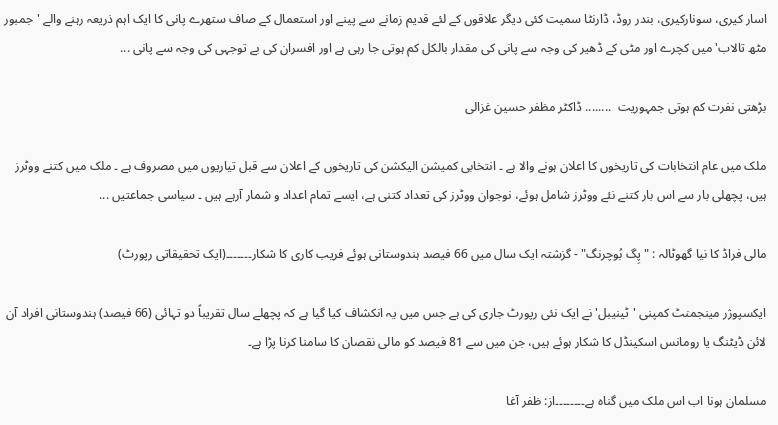اسار کیری، سونارکیری، بندر روڈ، ڈارنٹا سمیت کئی دیگر علاقوں کے لئے قدیم زمانے سے پینے اور استعمال کے صاف ستھرے پانی کا ایک اہم ذریعہ رہنے والے 'جمبور مٹھ تالاب' میں کچرے اور مٹی کے ڈھیر کی وجہ سے پانی کی مقدار بالکل کم ہوتی جا رہی ہے اور افسران کی بے توجہی کی وجہ سے پانی ...

بڑھتی نفرت کم ہوتی جمہوریت  ........ ڈاکٹر مظفر حسین غزالی

ملک میں عام انتخابات کی تاریخوں کا اعلان ہونے والا ہے ۔ انتخابی کمیشن الیکشن کی تاریخوں کے اعلان سے قبل تیاریوں میں مصروف ہے ۔ ملک میں کتنے ووٹرز ہیں، پچھلی بار سے اس بار کتنے نئے ووٹرز شامل ہوئے، نوجوان ووٹرز کی تعداد کتنی ہے، ایسے تمام اعداد و شمار آرہے ہیں ۔ سیاسی جماعتیں ...

مالی فراڈ کا نیا گھوٹالہ : "پِگ بُوچرنگ" - گزشتہ ایک سال میں 66 فیصد ہندوستانی ہوئے فریب کاری کا شکار۔۔۔۔۔۔۔(ایک تحقیقاتی رپورٹ)

ایکسپوژر مینجمنٹ کمپنی 'ٹینیبل' نے ایک نئی رپورٹ جاری کی ہے جس میں یہ انکشاف کیا گیا ہے کہ پچھلے سال تقریباً دو تہائی (66 فیصد) ہندوستانی افراد آن لائن ڈیٹنگ یا رومانس اسکینڈل کا شکار ہوئے ہیں، جن میں سے 81 فیصد کو مالی نقصان کا سامنا کرنا پڑا ہے۔

مسلمان ہونا اب اس ملک میں گناہ ہے۔۔۔۔۔۔۔۔از: ظفر آغا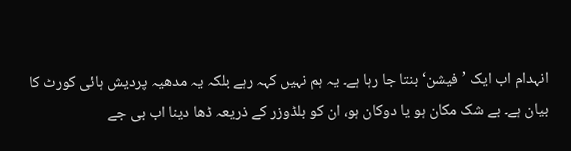انہدام اب ایک ’فیشن‘ بنتا جا رہا ہے۔ یہ ہم نہیں کہہ رہے بلکہ یہ مدھیہ پردیش ہائی کورٹ کا بیان ہے۔ بے شک مکان ہو یا دوکان ہو، ان کو بلڈوزر کے ذریعہ ڈھا دینا اب بی جے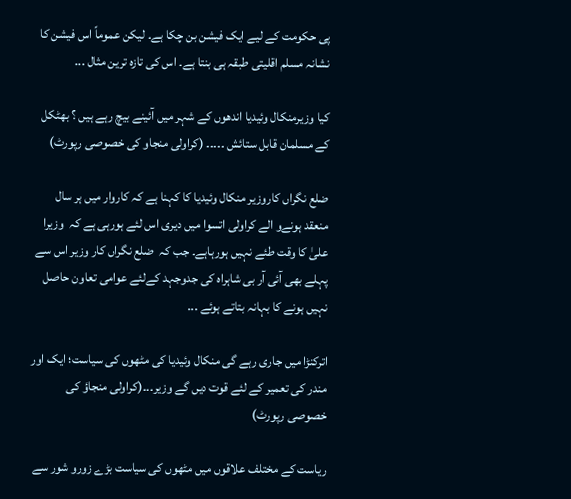پی حکومت کے لیے ایک فیشن بن چکا ہے۔ لیکن عموماً اس فیشن کا نشانہ مسلم اقلیتی طبقہ ہی بنتا ہے۔ اس کی تازہ ترین مثال ...

کیا وزیرمنکال وئیدیا اندھوں کے شہر میں آئینے بیچ رہے ہیں ؟ بھٹکل کے مسلمان قابل ستائش ۔۔۔۔۔ (کراولی منجاو کی خصوصی رپورٹ)

ضلع نگراں کاروزیر منکال وئیدیا کا کہنا ہے کہ کاروار میں ہر سال منعقد ہونےو الے کراولی اتسوا میں دیری اس لئے ہورہی ہے کہ  وزیرا علیٰ کا وقت طئے نہیں ہورہاہے۔ جب کہ  ضلع نگراں کار وزیر اس سے پہلے بھی آئی آر بی شاہراہ کی جدوجہد کےلئے عوامی تعاون حاصل نہیں ہونے کا بہانہ بتاتے ہوئے ...

اترکنڑا میں جاری رہے گی منکال وئیدیا کی مٹھوں کی سیاست؛ ایک اور مندر کی تعمیر کے لئے قوت دیں گے وزیر۔۔۔(کراولی منجاؤ کی خصوصی رپورٹ)

ریاست کے مختلف علاقوں میں مٹھوں کی سیاست بڑے زورو شور سے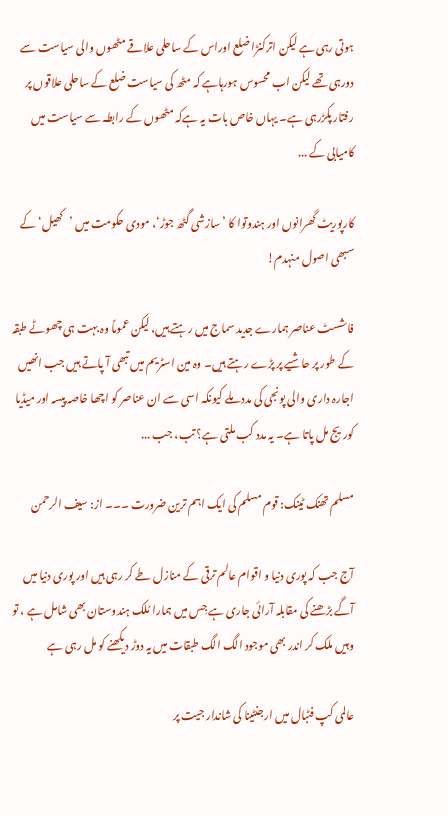ہوتی رہی ہے لیکن اترکنڑا ضلع اوراس کے ساحلی علاقے مٹھوں والی سیاست سے دورہی تھے لیکن اب محسوس ہورہاہے کہ مٹھ کی سیاست ضلع کے ساحلی علاقوں پر رفتار پکڑرہی ہے۔ یہاں خاص بات یہ ہےکہ مٹھوں کے رابطہ سے سیاست میں کامیابی کے ...

کارپوریٹ گھرانوں اور ہندوتوا کا ’سازشی گٹھ جوڑ‘، مودی حکومت میں ’کھیل‘ کے سبھی اصول منہدم!

فاشسٹ عناصر ہمارے جدید سماج میں رہتے ہیں، لیکن عموماً وہ بہت ہی چھوٹے طبقہ کے طور پر حاشیے پر پڑے رہتے ہیں۔ وہ مین اسٹریم میں تبھی آ پاتے ہیں جب انھیں اجارہ داری والی پونجی کی مدد ملے کیونکہ اسی سے ان عناصر کو اچھا خاصہ پیسہ اور میڈیا کوریج مل پاتا ہے۔ یہ مدد کب ملتی ہے؟ تب، جب ...

مسلم تھنک ٹینک: قوم مسلم کی ایک اہم ترین ضرورت ۔۔۔ از: سیف الرحمن

آج جب کہ پوری دنیا و اقوام عالم ترقی کے منازل طے کر رہی ہیں اور پوری دنیا میں آگے بڑھنے کی مقابلہ آرائی جاری ہے جِس میں ہمارا مُلک ہندوستان بھی شامل ہے ، تو وہیں ملک کر اندر بھی موجود الگ الگ طبقات میں یہ دوڑ دیکھنے کو مل رہی ہے

عالمی کپ فٹبال میں ارجنٹینا کی شاندار جیت پر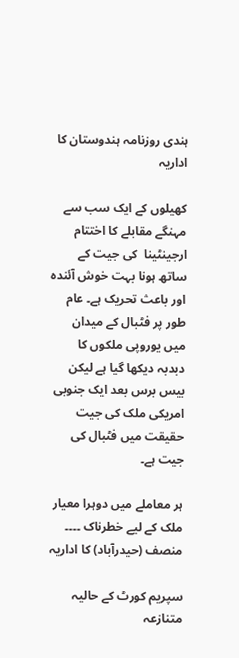ہندی روزنامہ ہندوستان کا اداریہ

کھیلوں کے ایک سب سے مہنگے مقابلے کا اختتام ارجینٹینا  کی جیت کے ساتھ ہونا بہت خوش آئندہ اور باعث تحریک ہے۔ عام طور پر فٹبال کے میدان میں یوروپی ملکوں کا دبدبہ دیکھا گیا ہے لیکن بیس برس بعد ایک جنوبی امریکی ملک کی جیت حقیقت میں فٹبال کی جیت ہے۔

ہر معاملے میں دوہرا معیار ملک کے لیے خطرناک ۔۔۔۔ منصف (حیدرآباد) کا اداریہ

سپریم کورٹ کے حالیہ متنازعہ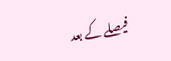فیصلے کے بعد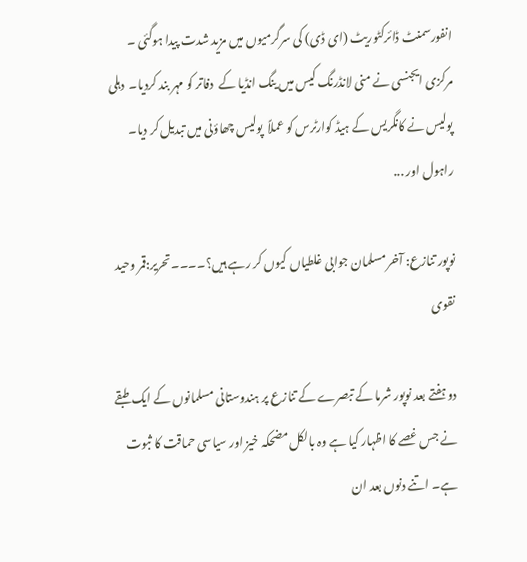انفورسمنٹ ڈائرکٹوریٹ (ای ڈی) کی سرگرمیوں میں مزید شدت پیدا ہوگئی ۔ مرکزی ایجنسی نے منی لانڈرنگ کیس میں ینگ انڈیا کے  دفاتر کو مہر بند کردیا۔  دہلی  پولیس نے کانگریس کے ہیڈ کوارٹرس کو عملاً  پولیس چھاؤنی میں تبدیل کر دیا۔ راہول اور ...

نوپور تنازع: آخر مسلمان جوابی غلطیاں کیوں کر رہے ہیں؟۔۔۔۔تحریر:قمر وحید نقوی

دو ہفتے بعد نوپور شرما کے تبصرے کے تنازع پر ہندوستانی مسلمانوں کے ایک طبقے نے جس غصے کا اظہار کیا ہے وہ بالکل مضحکہ خیز اور سیاسی حماقت کا ثبوت ہے۔ اتنے دنوں بعد ان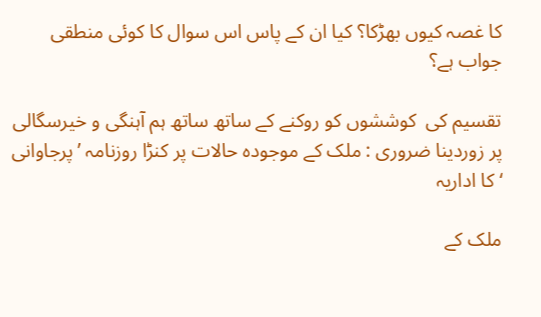کا غصہ کیوں بھڑکا؟ کیا ان کے پاس اس سوال کا کوئی منطقی جواب ہے؟

تقسیم کی  کوششوں کو روکنے کے ساتھ ساتھ ہم آہنگی و خیرسگالی پر زوردینا ضروری : ملک کے موجودہ حالات پر کنڑا روزنامہ ’پرجاوانی ‘ کا اداریہ

ملک کے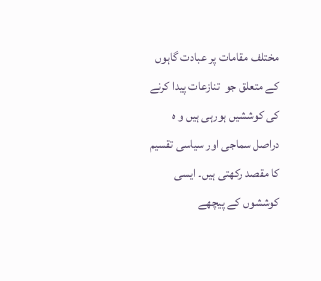مختلف مقامات پر عبادت گاہوں کے متعلق جو  تنازعات پیدا کرنے کی کوششیں ہورہی ہیں و ہ دراصل سماجی اور سیاسی تقسیم کا مقصد رکھتی ہیں۔ ایسی کوششوں کے پیچھے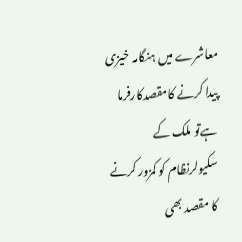معاشرے میں ہنگامہ خیزی پیدا کرنے کامقصدکارفرما ہےتو ملک کے سکیولرنظام کو کمزور کرنے کا مقصد بھی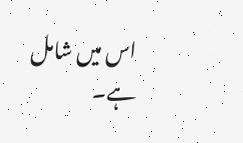اس میں شامل ہے۔